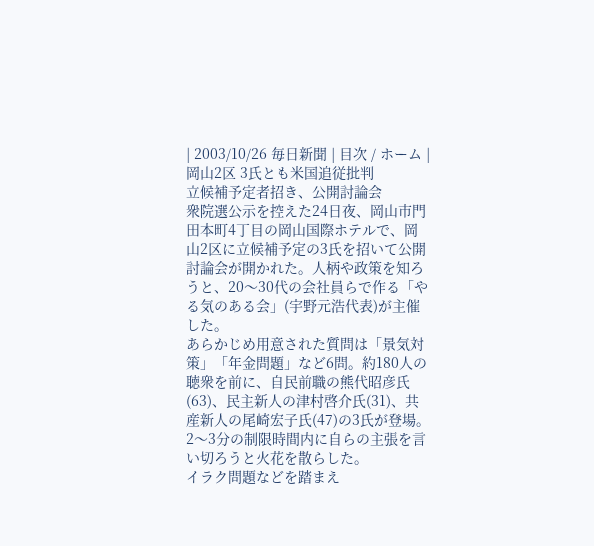| 2003/10/26 毎日新聞 | 目次 / ホーム |
岡山2区 3氏とも米国追従批判
立候補予定者招き、公開討論会
衆院選公示を控えた24日夜、岡山市門田本町4丁目の岡山国際ホテルで、岡山2区に立候補予定の3氏を招いて公開討論会が開かれた。人柄や政策を知ろうと、20〜30代の会社員らで作る「やる気のある会」(宇野元浩代表)が主催した。
あらかじめ用意された質問は「景気対策」「年金問題」など6問。約180人の聴衆を前に、自民前職の熊代昭彦氏(63)、民主新人の津村啓介氏(31)、共産新人の尾崎宏子氏(47)の3氏が登場。2〜3分の制限時間内に自らの主張を言い切ろうと火花を散らした。
イラク問題などを踏まえ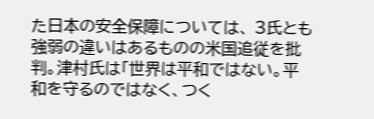た日本の安全保障については、 3氏とも強弱の違いはあるものの米国追従を批判。津村氏は「世界は平和ではない。平和を守るのではなく、つく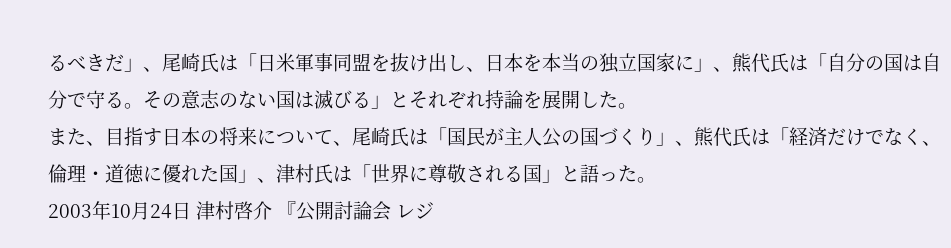るべきだ」、尾崎氏は「日米軍事同盟を抜け出し、日本を本当の独立国家に」、熊代氏は「自分の国は自分で守る。その意志のない国は滅びる」とそれぞれ持論を展開した。
また、目指す日本の将来について、尾崎氏は「国民が主人公の国づくり」、熊代氏は「経済だけでなく、倫理・道徳に優れた国」、津村氏は「世界に尊敬される国」と語った。
2003年10月24日 津村啓介 『公開討論会 レジ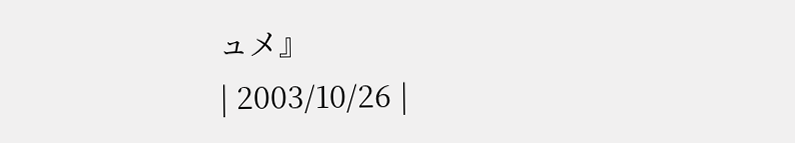ュメ』
| 2003/10/26 |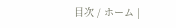目次 / ホーム |